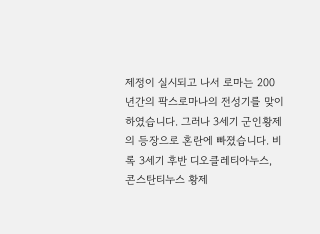제정이 실시되고 나서 로마는 200년간의 팍스로마나의 전성기를 맞이하였습니다. 그러나 3세기 군인황제의 등장으로 혼란에 빠졌습니다. 비록 3세기 후반 디오클레티아누스, 콘스탄티누스 황제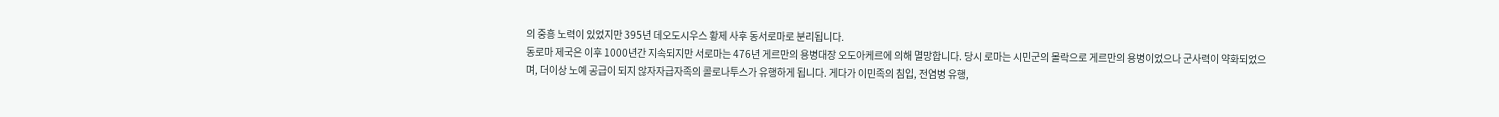의 중흥 노력이 있었지만 395년 데오도시우스 황제 사후 동서로마로 분리됩니다.
동로마 제국은 이후 1000년간 지속되지만 서로마는 476년 게르만의 용병대장 오도아케르에 의해 멸망합니다. 당시 로마는 시민군의 몰락으로 게르만의 용병이었으나 군사력이 약화되었으며, 더이상 노예 공급이 되지 않자자급자족의 콜로나투스가 유행하게 됩니다. 게다가 이민족의 침입, 전염병 유행,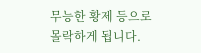무능한 황제 등으로 몰락하게 됩니다.